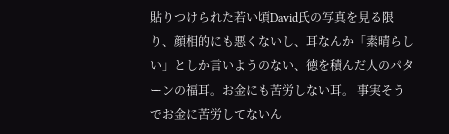貼りつけられた若い頃David氏の写真を見る限り、顔相的にも悪くないし、耳なんか「素晴らしい」としか言いようのない、徳を積んだ人のパターンの福耳。お金にも苦労しない耳。 事実そうでお金に苦労してないん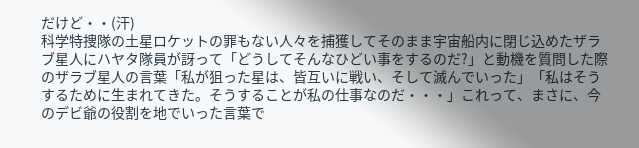だけど・・(汗)
科学特捜隊の土星ロケットの罪もない人々を捕獲してそのまま宇宙船内に閉じ込めたザラブ星人にハヤタ隊員が訝って「どうしてそんなひどい事をするのだ?」と動機を質問した際のザラブ星人の言葉「私が狙った星は、皆互いに戦い、そして滅んでいった」「私はそうするために生まれてきた。そうすることが私の仕事なのだ・・・」これって、まさに、今のデビ爺の役割を地でいった言葉で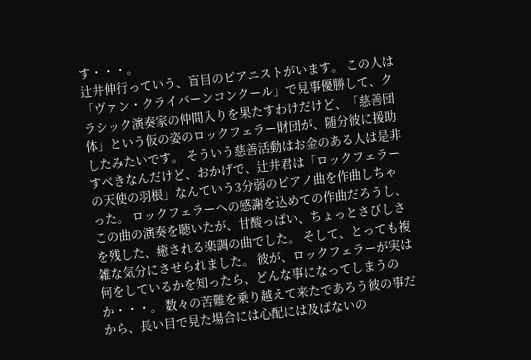す・・・。
辻井伸行っていう、盲目のピアニストがいます。 この人は「ヴァン・クライバーンコンクール」で見事優勝して、クラシック演奏家の仲間入りを果たすわけだけど、「慈善団体」という仮の姿のロックフェラー財団が、随分彼に援助したみたいです。 そういう慈善活動はお金のある人は是非すべきなんだけど、おかげで、辻井君は「ロックフェラーの天使の羽根」なんていう3分弱のピアノ曲を作曲しちゃった。 ロックフェラーへの感謝を込めての作曲だろうし、この曲の演奏を聴いたが、甘酸っぱい、ちょっとさびしさを残した、癒される楽調の曲でした。 そして、とっても複雑な気分にさせられました。 彼が、ロックフェラーが実は何をしているかを知ったら、どんな事になってしまうのか・・・。 数々の苦難を乗り越えて来たであろう彼の事だから、長い目で見た場合には心配には及ばないの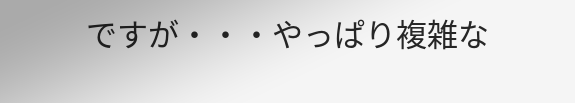ですが・・・やっぱり複雑な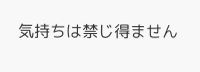気持ちは禁じ得ません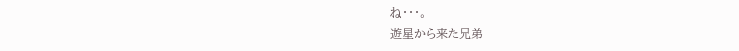ね・・・。
遊星から来た兄弟